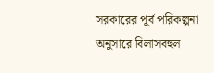সরকারের পূর্ব পরিকল্পনা অনুসারে বিলাসবহুল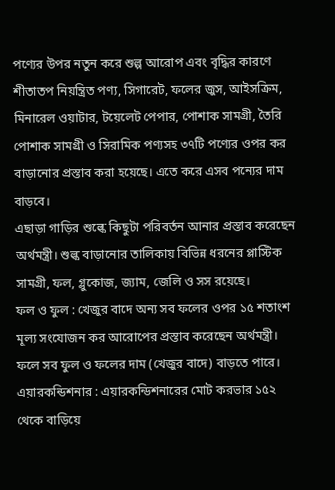পণ্যের উপর নতুন করে শুল্প আরোপ এবং বৃদ্ধির কারণে শীতাতপ নিয়ন্ত্রিত পণ্য, সিগারেট, ফলের জুস, আইসক্রিম, মিনারেল ওয়াটার, টয়েলেট পেপার, পোশাক সামগ্রী, তৈরি পোশাক সামগ্রী ও সিরামিক পণ্যসহ ৩৭টি পণ্যের ওপর কর বাড়ানোর প্রস্তাব করা হয়েছে। এতে করে এসব পন্যের দাম বাড়বে।
এছাড়া গাড়ির শুল্কে কিছুটা পরিবর্তন আনার প্রস্তাব করেছেন অর্থমন্ত্রী। শুল্ক বাড়ানোর তালিকায় বিভিন্ন ধরনের প্লাস্টিক সামগ্রী, ফল, গ্লুকোজ, জ্যাম, জেলি ও সস রয়েছে।
ফল ও ফুল : খেজুর বাদে অন্য সব ফলের ওপর ১৫ শতাংশ মূল্য সংযোজন কর আরোপের প্রস্তাব করেছেন অর্থমন্ত্রী। ফলে সব ফুল ও ফলের দাম (খেজুর বাদে) বাড়তে পারে।
এয়ারকন্ডিশনার : এয়ারকন্ডিশনারের মোট করভার ১৫২ থেকে বাড়িয়ে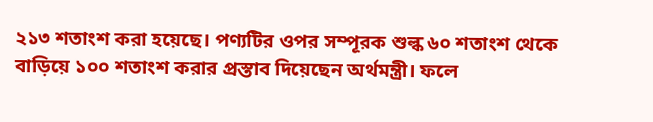২১৩ শতাংশ করা হয়েছে। পণ্যটির ওপর সম্পূরক শুল্ক ৬০ শতাংশ থেকে বাড়িয়ে ১০০ শতাংশ করার প্রস্তাব দিয়েছেন অর্থমন্ত্রী। ফলে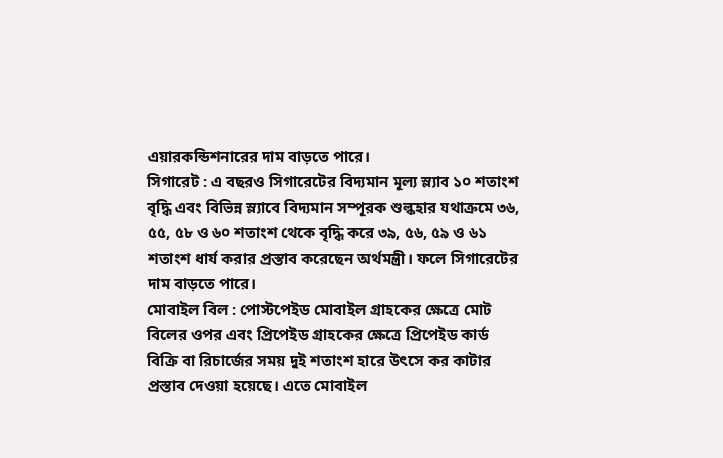এয়ারকন্ডিশনারের দাম বাড়তে পারে।
সিগারেট : এ বছরও সিগারেটের বিদ্যমান মূল্য স্ল্যাব ১০ শতাংশ বৃদ্ধি এবং বিভিন্ন স্ল্যাবে বিদ্যমান সম্পূরক শুল্কহার যথাক্রমে ৩৬, ৫৫, ৫৮ ও ৬০ শতাংশ থেকে বৃদ্ধি করে ৩৯, ৫৬, ৫৯ ও ৬১ শতাংশ ধার্য করার প্রস্তাব করেছেন অর্থমন্ত্রী। ফলে সিগারেটের দাম বাড়তে পারে।
মোবাইল বিল : পোস্টপেইড মোবাইল গ্রাহকের ক্ষেত্রে মোট বিলের ওপর এবং প্রিপেইড গ্রাহকের ক্ষেত্রে প্রিপেইড কার্ড বিক্রি বা রিচার্জের সময় দুই শতাংশ হারে উৎসে কর কাটার প্রস্তাব দেওয়া হয়েছে। এতে মোবাইল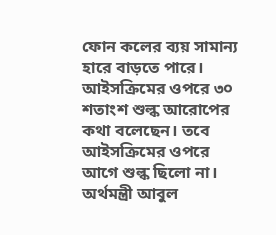ফোন কলের ব্যয় সামান্য হারে বাড়তে পারে।
আইসক্রিমের ওপরে ৩০ শতাংশ শুল্ক আরোপের কথা বলেছেন। তবে আইসক্রিমের ওপরে আগে শুল্ক ছিলো না।
অর্থমন্ত্রী আবুল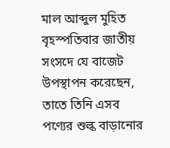মাল আব্দুল মুহিত বৃহস্পতিবার জাতীয় সংসদে যে বাজেট উপস্থাপন করেছেন, তাতে তিনি এসব পণ্যের শুল্ক বাড়ানোর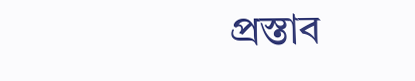প্রস্তাব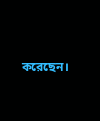করেছেন।